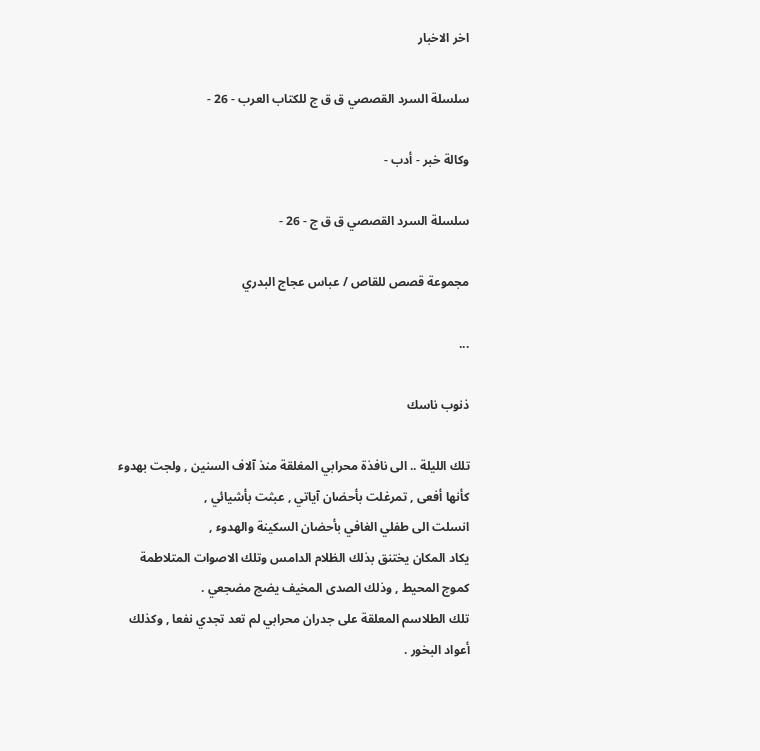اخر الاخبار

سلسلة السرد القصصي ق ق ج للكتاب العرب - 26 -

وكالة خبر - أدب -

سلسلة السرد القصصي ق ق ج - 26 -

مجموعة قصص للقاص / عباس عجاج البدري

...

ذنوب ناسك

تلك الليلة .. الى نافذة محرابي المغلقة منذ آلاف السنين , ولجت بهدوء كأنها أفعى , تمرغلت بأحضان آياتي , عبثت بأشيائي ,
انسلت الى طفلي الغافي بأحضان السكينة والهدوء ,
يكاد المكان يختنق بذلك الظلام الدامس وتلك الاصوات المتلاطمة كموج المحيط , وذلك الصدى المخيف يضج مضجعي .
تلك الطلاسم المعلقة على جدران محرابي لم تعد تجدي نفعا , وكذلك أعواد البخور .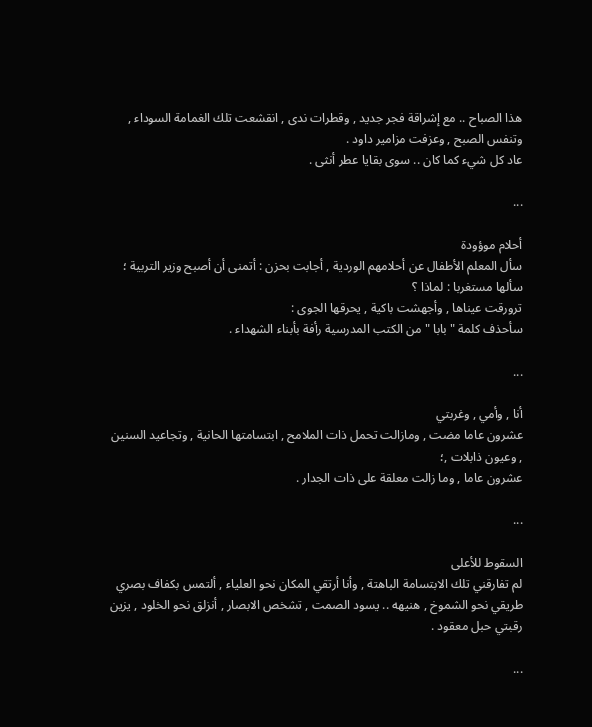هذا الصباح .. مع إشراقة فجر جديد , وقطرات ندى , انقشعت تلك الغمامة السوداء , وتنفس الصبح , وعزفت مزامير داود .
عاد كل شيء كما كان .. سوى بقايا عطر أنثى .

...

أحلام موؤودة
سأل المعلم الأطفال عن أحلامهم الوردية , أجابت بحزن : أتمنى أن أصبح وزير التربية ؛
سألها مستغربا : لماذا ؟
ترورقت عيناها , وأجهشت باكية , يحرقها الجوى :
سأحذف كلمة " بابا " من الكتب المدرسية رأفة بأبناء الشهداء .

...

أنا , وأمي , وغربتي
عشرون عاما مضت , ومازالت تحمل ذات الملامح , ابتسامتها الحانية , وتجاعيد السنين , وعيون ذابلات ,؛
عشرون عاما , وما زالت معلقة على ذات الجدار .

...

السقوط للأعلى
لم تفارقني تلك الابتسامة الباهتة , وأنا أرتقي المكان نحو العلياء , ألتمس بكفاف بصري طريقي نحو الشموخ , هنيهه .. يسود الصمت , تشخص الابصار , أنزلق نحو الخلود , يزين رقبتي حبل معقود .

...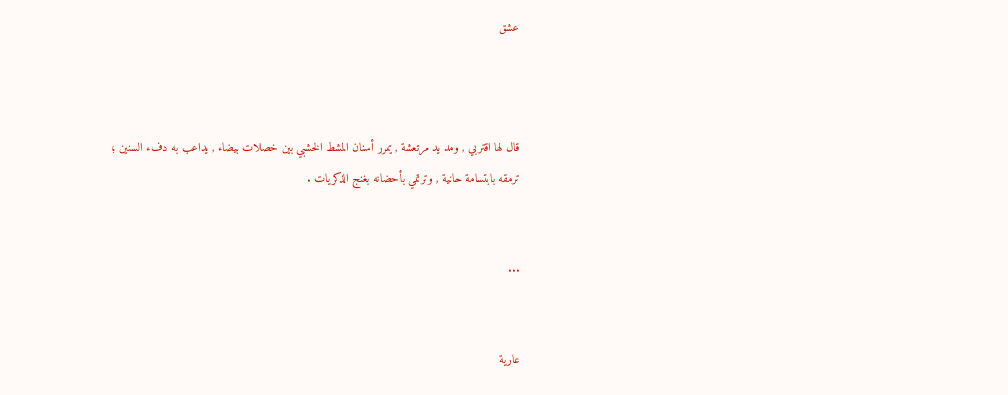عشق



قال لها اقتربي , ومد يد مرتعشة , يمرر أسنان المشط الخشبي بين خصلات بيضاء , يداعب به دفء السنين ؛
ترمقه بابتسامة حانية , وترتمي بأحضانه بغنج الذكريات .


...


عارية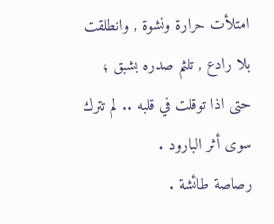امتلأت حرارة ونشوة , وانطلقت بلا رادع , تلثم صدره بشبق ؛
حتى اذا توقلت في قلبه .. لم تترك سوى أثر البارود .
رصاصة طائشة .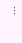...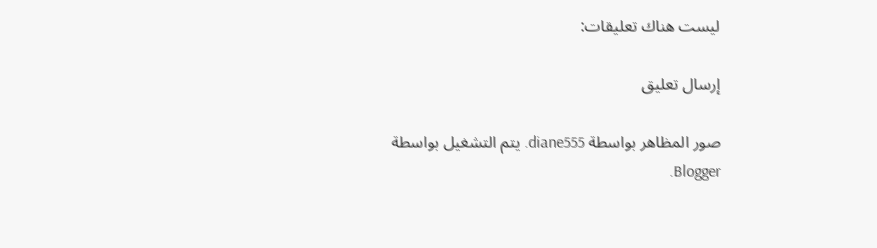ليست هناك تعليقات:

إرسال تعليق

صور المظاهر بواسطة diane555. يتم التشغيل بواسطة Blogger.